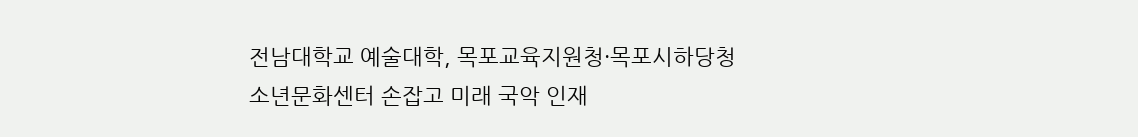전남대학교 예술대학, 목포교육지원청·목포시하당청소년문화센터 손잡고 미래 국악 인재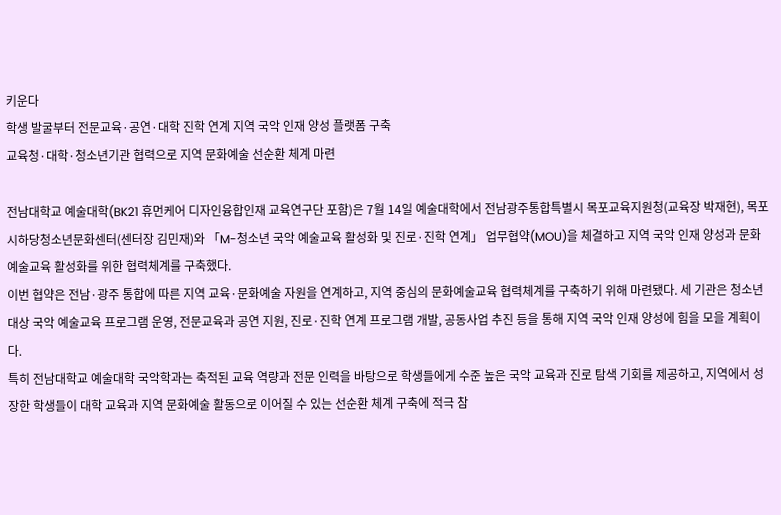키운다
학생 발굴부터 전문교육·공연·대학 진학 연계 지역 국악 인재 양성 플랫폼 구축
교육청·대학·청소년기관 협력으로 지역 문화예술 선순환 체계 마련

전남대학교 예술대학(BK21 휴먼케어 디자인융합인재 교육연구단 포함)은 7월 14일 예술대학에서 전남광주통합특별시 목포교육지원청(교육장 박재현), 목포시하당청소년문화센터(센터장 김민재)와 「M-청소년 국악 예술교육 활성화 및 진로·진학 연계」 업무협약(MOU)을 체결하고 지역 국악 인재 양성과 문화예술교육 활성화를 위한 협력체계를 구축했다.
이번 협약은 전남·광주 통합에 따른 지역 교육·문화예술 자원을 연계하고, 지역 중심의 문화예술교육 협력체계를 구축하기 위해 마련됐다. 세 기관은 청소년 대상 국악 예술교육 프로그램 운영, 전문교육과 공연 지원, 진로·진학 연계 프로그램 개발, 공동사업 추진 등을 통해 지역 국악 인재 양성에 힘을 모을 계획이다.
특히 전남대학교 예술대학 국악학과는 축적된 교육 역량과 전문 인력을 바탕으로 학생들에게 수준 높은 국악 교육과 진로 탐색 기회를 제공하고, 지역에서 성장한 학생들이 대학 교육과 지역 문화예술 활동으로 이어질 수 있는 선순환 체계 구축에 적극 참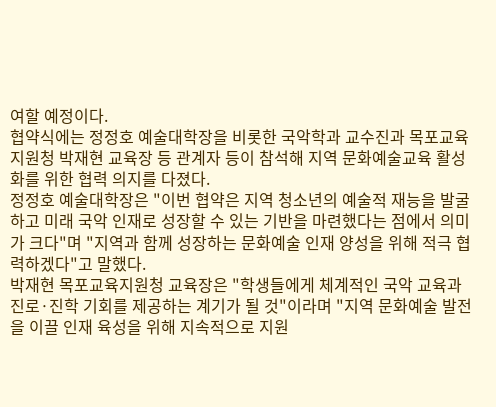여할 예정이다.
협약식에는 정정호 예술대학장을 비롯한 국악학과 교수진과 목포교육지원청 박재현 교육장 등 관계자 등이 참석해 지역 문화예술교육 활성화를 위한 협력 의지를 다졌다.
정정호 예술대학장은 "이번 협약은 지역 청소년의 예술적 재능을 발굴하고 미래 국악 인재로 성장할 수 있는 기반을 마련했다는 점에서 의미가 크다"며 "지역과 함께 성장하는 문화예술 인재 양성을 위해 적극 협력하겠다"고 말했다.
박재현 목포교육지원청 교육장은 "학생들에게 체계적인 국악 교육과 진로·진학 기회를 제공하는 계기가 될 것"이라며 "지역 문화예술 발전을 이끌 인재 육성을 위해 지속적으로 지원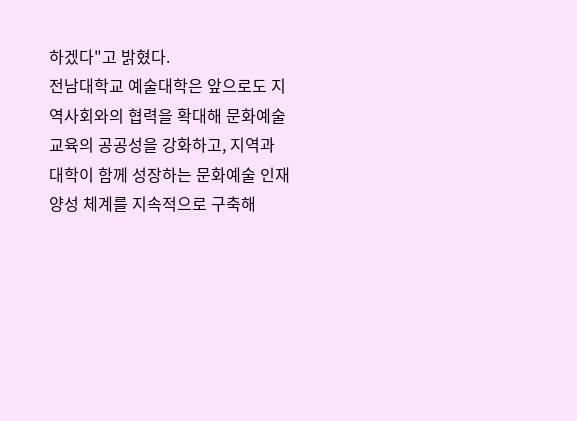하겠다"고 밝혔다.
전남대학교 예술대학은 앞으로도 지역사회와의 협력을 확대해 문화예술교육의 공공성을 강화하고, 지역과 대학이 함께 성장하는 문화예술 인재 양성 체계를 지속적으로 구축해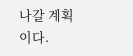나갈 계획이다.